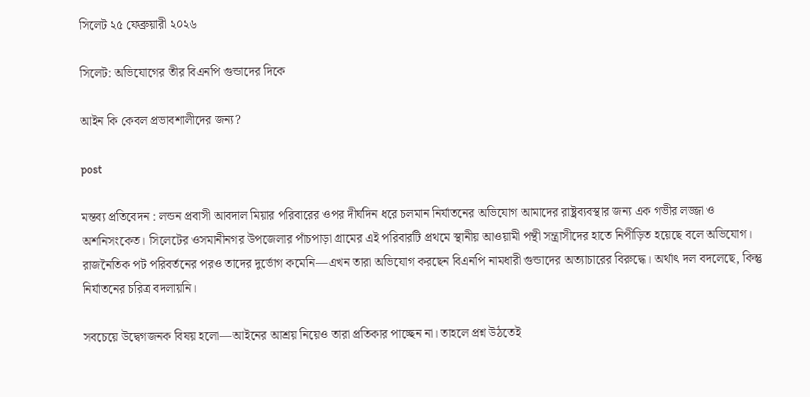সিলেট ২৫ ফেব্রুয়ারী ২০২৬

সিলেট: অভিযোগের তীর বিএনপি গুন্ডাদের দিকে

আইন কি কেবল প্রভাবশালীদের জন্য?

post

মন্তব্য প্রতিবেদন : লন্ডন প্রবাসী আবদাল মিয়ার পরিবারের ওপর দীর্ঘদিন ধরে চলমান নির্যাতনের অভিযোগ আমাদের রাষ্ট্রব্যবস্থার জন্য এক গভীর লজ্জা ও অশনিসংকেত। সিলেটের ওসমানীনগর উপজেলার পাঁচপাড়া গ্রামের এই পরিবারটি প্রথমে স্থানীয় আওয়ামী পন্থী সন্ত্রাসীদের হাতে নিপীড়িত হয়েছে বলে অভিযোগ। রাজনৈতিক পট পরিবর্তনের পরও তাদের দুর্ভোগ কমেনি—এখন তারা অভিযোগ করছেন বিএনপি নামধারী গুন্ডাদের অত্যাচারের বিরুদ্ধে। অর্থাৎ দল বদলেছে, কিন্তু নির্যাতনের চরিত্র বদলায়নি।

সবচেয়ে উদ্বেগজনক বিষয় হলো—আইনের আশ্রয় নিয়েও তারা প্রতিকার পাচ্ছেন না। তাহলে প্রশ্ন উঠতেই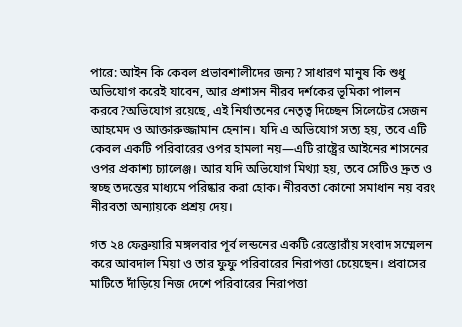পারে: আইন কি কেবল প্রভাবশালীদের জন্য? সাধারণ মানুষ কি শুধু অভিযোগ করেই যাবেন, আর প্রশাসন নীরব দর্শকের ভূমিকা পালন করবে?অভিযোগ রয়েছে, এই নির্যাতনের নেতৃত্ব দিচ্ছেন সিলেটের সেজন আহমেদ ও আক্তারুজ্জামান হেনান। যদি এ অভিযোগ সত্য হয়, তবে এটি কেবল একটি পরিবারের ওপর হামলা নয়—এটি রাষ্ট্রের আইনের শাসনের ওপর প্রকাশ্য চ্যালেঞ্জ। আর যদি অভিযোগ মিথ্যা হয়, তবে সেটিও দ্রুত ও স্বচ্ছ তদন্তের মাধ্যমে পরিষ্কার করা হোক। নীরবতা কোনো সমাধান নয় বরং নীরবতা অন্যায়কে প্রশ্রয় দেয়।

গত ২৪ ফেব্রুয়ারি মঙ্গলবার পূর্ব লন্ডনের একটি রেস্তোরাঁয় সংবাদ সম্মেলন করে আবদাল মিয়া ও তার ফুফু পরিবারের নিরাপত্তা চেয়েছেন। প্রবাসের মাটিতে দাঁড়িয়ে নিজ দেশে পরিবারের নিরাপত্তা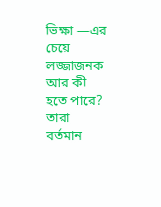ভিক্ষা —এর চেয়ে লজ্জাজনক আর কী হতে পারে? তারা বর্তমান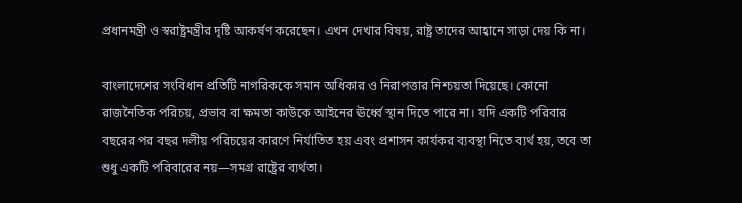প্রধানমন্ত্রী ও স্বরাষ্ট্রমন্ত্রীর দৃষ্টি আকর্ষণ করেছেন। এখন দেখার বিষয়, রাষ্ট্র তাদের আহ্বানে সাড়া দেয় কি না।

বাংলাদেশের সংবিধান প্রতিটি নাগরিককে সমান অধিকার ও নিরাপত্তার নিশ্চয়তা দিয়েছে। কোনো রাজনৈতিক পরিচয়, প্রভাব বা ক্ষমতা কাউকে আইনের ঊর্ধ্বে স্থান দিতে পারে না। যদি একটি পরিবার বছরের পর বছর দলীয় পরিচয়ের কারণে নির্যাতিত হয় এবং প্রশাসন কার্যকর ব্যবস্থা নিতে ব্যর্থ হয়, তবে তা শুধু একটি পরিবারের নয়—সমগ্র রাষ্ট্রের ব্যর্থতা।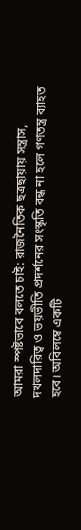আমরা স্পষ্টভাবে বলতে চাই: রাজনৈতিক ছত্রছায়ায় সন্ত্রাস, দখলদারিত্ব ও ভয়ভীতি প্রদর্শনের সংস্কৃতি বন্ধ না হলে গণতন্ত্র ব্যাহত  হবে। অবিলম্বে একটি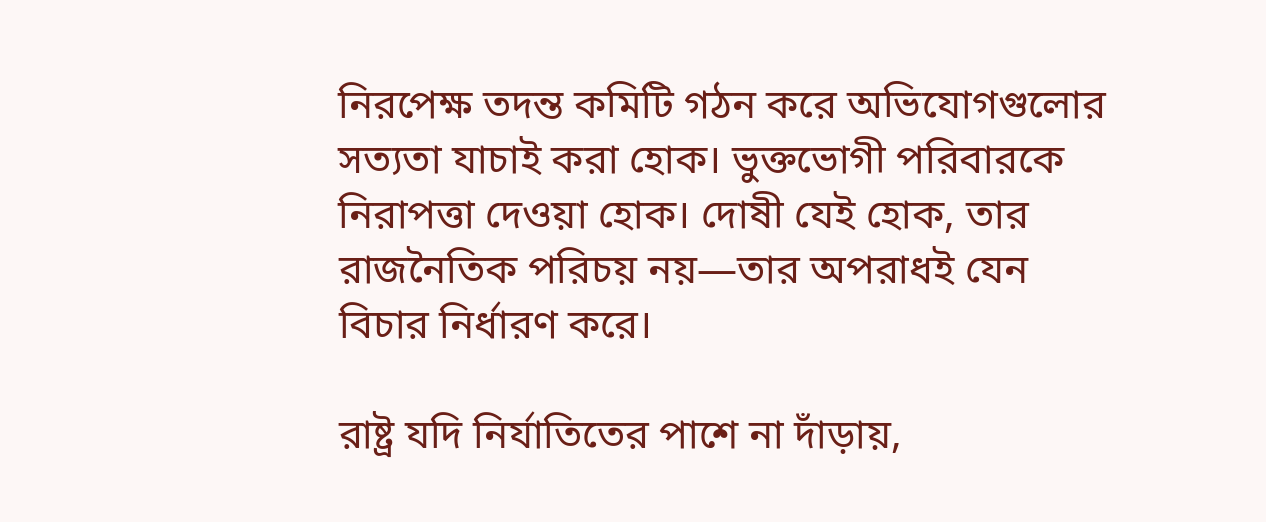নিরপেক্ষ তদন্ত কমিটি গঠন করে অভিযোগগুলোর সত্যতা যাচাই করা হোক। ভুক্তভোগী পরিবারকে নিরাপত্তা দেওয়া হোক। দোষী যেই হোক, তার রাজনৈতিক পরিচয় নয়—তার অপরাধই যেন বিচার নির্ধারণ করে।

রাষ্ট্র যদি নির্যাতিতের পাশে না দাঁড়ায়,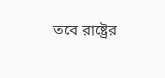তবে রাষ্ট্রের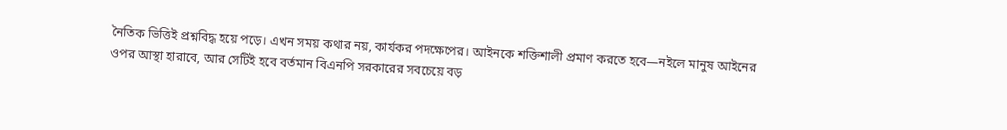নৈতিক ভিত্তিই প্রশ্নবিদ্ধ হয়ে পড়ে। এখন সময় কথার নয়, কার্যকর পদক্ষেপের। আইনকে শক্তিশালী প্রমাণ করতে হবে—নইলে মানুষ আইনের ওপর আস্থা হারাবে, আর সেটিই হবে বর্তমান বিএনপি সরকারের সবচেয়ে বড়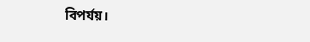বিপর্যয়।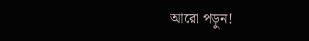আরো পড়ুন!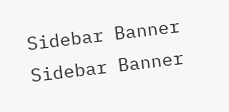Sidebar Banner
Sidebar Banner